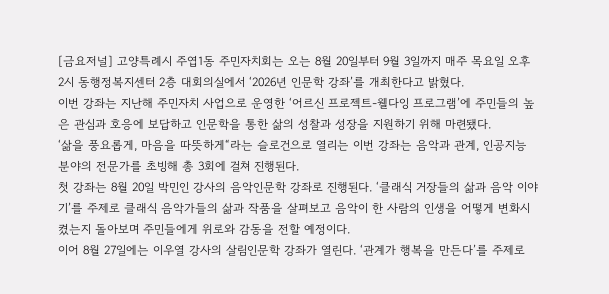[금요저널] 고양특례시 주엽1동 주민자치회는 오는 8월 20일부터 9월 3일까지 매주 목요일 오후 2시 동행정복지센터 2층 대회의실에서 ‘2026년 인문학 강좌’를 개최한다고 밝혔다.
이번 강좌는 지난해 주민자치 사업으로 운영한 ‘어르신 프로젝트-웰다잉 프로그램’에 주민들의 높은 관심과 호응에 보답하고 인문학을 통한 삶의 성찰과 성장을 지원하기 위해 마련됐다.
‘삶을 풍요롭게, 마음을 따뜻하게“라는 슬로건으로 열리는 이번 강좌는 음악과 관계, 인공지능 분야의 전문가를 초빙해 총 3회에 걸쳐 진행된다.
첫 강좌는 8월 20일 박민인 강사의 음악인문학 강좌로 진행된다. ‘클래식 거장들의 삶과 음악 이야기’를 주제로 클래식 음악가들의 삶과 작품을 살펴보고 음악이 한 사람의 인생을 어떻게 변화시켰는지 돌아보며 주민들에게 위로와 감동을 전할 예정이다.
이어 8월 27일에는 이우열 강사의 살림인문학 강좌가 열린다. ‘관계가 행복을 만든다’를 주제로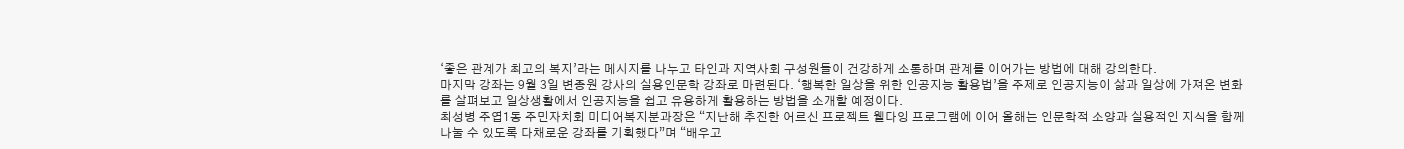‘좋은 관계가 최고의 복지’라는 메시지를 나누고 타인과 지역사회 구성원들이 건강하게 소통하며 관계를 이어가는 방법에 대해 강의한다.
마지막 강좌는 9월 3일 변종원 강사의 실용인문학 강좌로 마련된다. ‘행복한 일상을 위한 인공지능 활용법’을 주제로 인공지능이 삶과 일상에 가져온 변화를 살펴보고 일상생활에서 인공지능을 쉽고 유용하게 활용하는 방법을 소개할 예정이다.
최성병 주엽1동 주민자치회 미디어복지분과장은 “지난해 추진한 어르신 프로젝트 웰다잉 프로그램에 이어 올해는 인문학적 소양과 실용적인 지식을 함께 나눌 수 있도록 다채로운 강좌를 기획했다”며 “배우고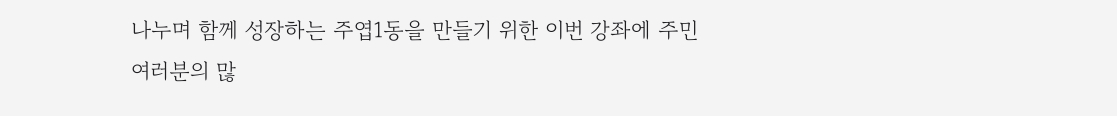나누며 함께 성장하는 주엽1동을 만들기 위한 이번 강좌에 주민 여러분의 많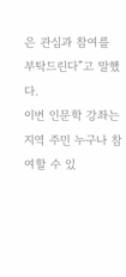은 관심과 참여를 부탁드린다”고 말했다.
이번 인문학 강좌는 지역 주민 누구나 참여할 수 있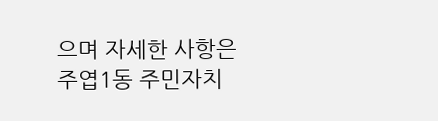으며 자세한 사항은 주엽1동 주민자치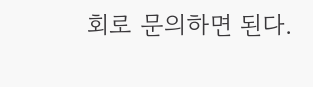회로 문의하면 된다.